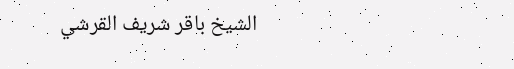الشيخ باقر شريف القرشي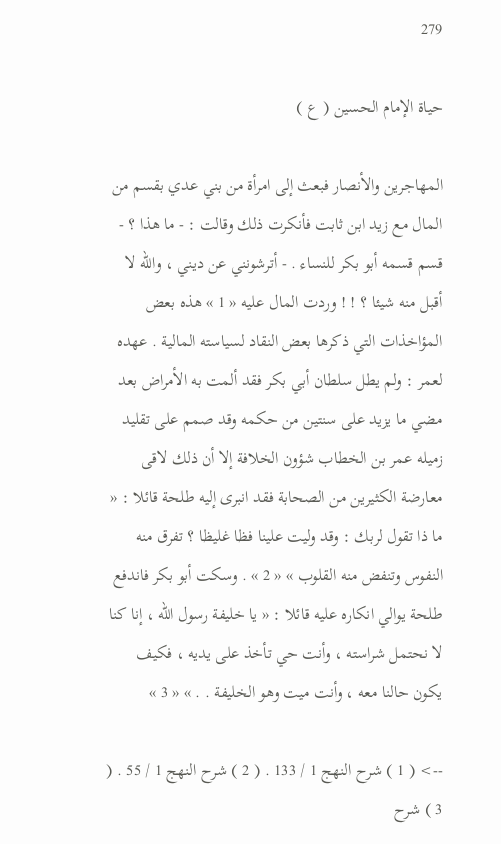279

حياة الإمام الحسين ( ع )

المهاجرين والأنصار فبعث إلى امرأة من بني عدي بقسم من المال مع زيد ابن ثابت فأنكرت ذلك وقالت : - ما هذا ؟ - قسم قسمه أبو بكر للنساء . - أترشونني عن ديني ، واللّه لا أقبل منه شيئا ؟ ! ! وردت المال عليه « 1 » هذه بعض المؤاخذات التي ذكرها بعض النقاد لسياسته المالية . عهده لعمر : ولم يطل سلطان أبي بكر فقد ألمت به الأمراض بعد مضي ما يزيد على سنتين من حكمه وقد صمم على تقليد زميله عمر بن الخطاب شؤون الخلافة إلا أن ذلك لاقى معارضة الكثيرين من الصحابة فقد انبرى إليه طلحة قائلا : « ما ذا تقول لربك : وقد وليت علينا فظا غليظا ؟ تفرق منه النفوس وتنفض منه القلوب » « 2 » . وسكت أبو بكر فاندفع طلحة يوالي انكاره عليه قائلا : « يا خليفة رسول اللّه ، إنا كنا لا نحتمل شراسته ، وأنت حي تأخذ على يديه ، فكيف يكون حالنا معه ، وأنت ميت وهو الخليفة . . » « 3 »

--> ( 1 ) شرح النهج 1 / 133 . ( 2 ) شرح النهج 1 / 55 . ( 3 ) شرح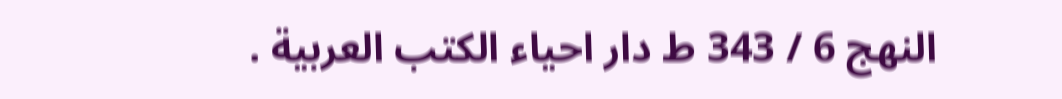النهج 6 / 343 ط دار احياء الكتب العربية .